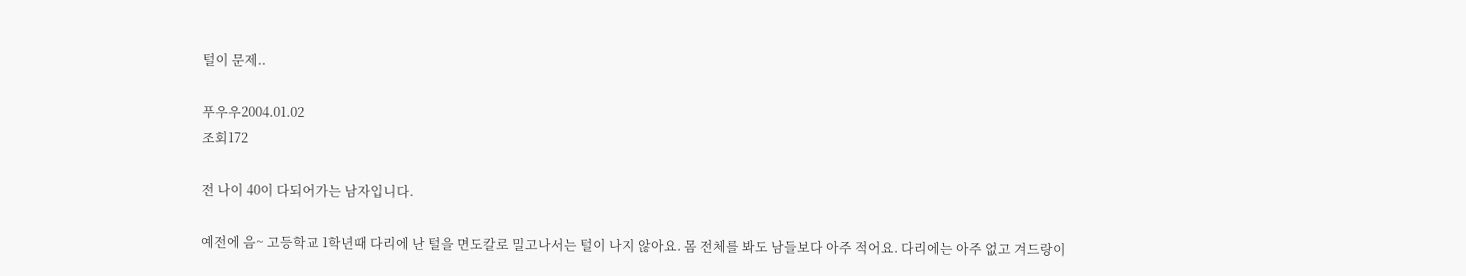털이 문제..

푸우우2004.01.02
조회172

전 나이 40이 다되어가는 남자입니다.

예전에 음~ 고등학교 1학년때 다리에 난 털을 면도칼로 밀고나서는 털이 나지 않아요. 몸 전체를 봐도 남들보다 아주 적어요. 다리에는 아주 없고 겨드랑이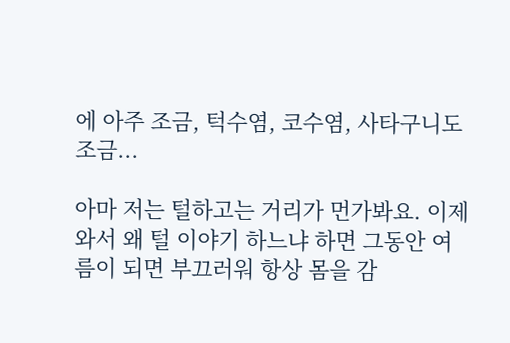에 아주 조금, 턱수염, 코수염, 사타구니도 조금...

아마 저는 털하고는 거리가 먼가봐요. 이제와서 왜 털 이야기 하느냐 하면 그동안 여름이 되면 부끄러워 항상 몸을 감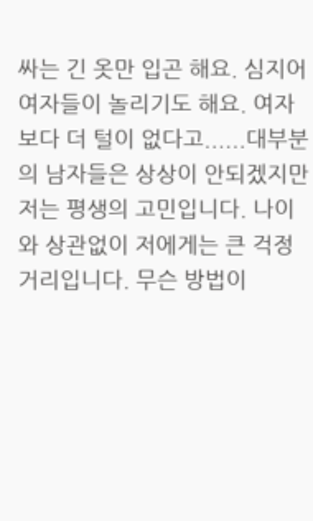싸는 긴 옷만 입곤 해요. 심지어 여자들이 놀리기도 해요. 여자보다 더 털이 없다고......대부분의 남자들은 상상이 안되겠지만 저는 평생의 고민입니다. 나이와 상관없이 저에게는 큰 걱정거리입니다. 무슨 방법이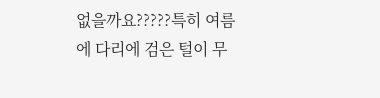없을까요?????특히 여름에 다리에 검은 털이 무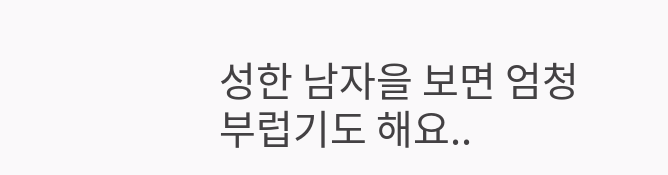성한 남자을 보면 엄청 부럽기도 해요..